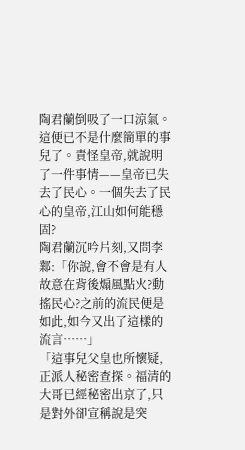陶君蘭倒吸了一口涼氣。這便已不是什麼簡單的事兒了。責怪皇帝,就說明了一件事情——皇帝已失去了民心。一個失去了民心的皇帝,江山如何能穩固?
陶君蘭沉吟片刻,又問李鄴:「你說,會不會是有人故意在背後煽風點火?動搖民心?之前的流民便是如此,如今又出了這樣的流言……」
「這事兒父皇也所懷疑,正派人秘密查探。福清的大哥已經秘密出京了,只是對外卻宣稱說是突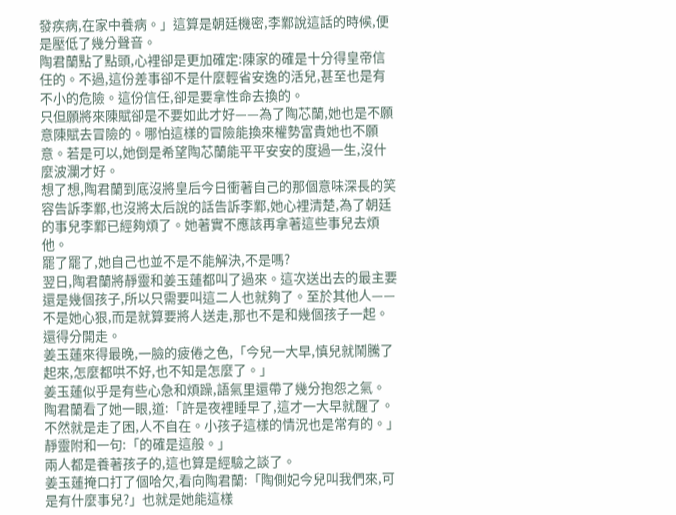發疾病,在家中養病。」這算是朝廷機密,李鄴說這話的時候,便是壓低了幾分聲音。
陶君蘭點了點頭,心裡卻是更加確定:陳家的確是十分得皇帝信任的。不過,這份差事卻不是什麼輕省安逸的活兒,甚至也是有不小的危險。這份信任,卻是要拿性命去換的。
只但願將來陳賦卻是不要如此才好——為了陶芯蘭,她也是不願意陳賦去冒險的。哪怕這樣的冒險能換來權勢富貴她也不願意。若是可以,她倒是希望陶芯蘭能平平安安的度過一生,沒什麼波瀾才好。
想了想,陶君蘭到底沒將皇后今日衝著自己的那個意味深長的笑容告訴李鄴,也沒將太后說的話告訴李鄴,她心裡清楚,為了朝廷的事兒李鄴已經夠煩了。她著實不應該再拿著這些事兒去煩他。
罷了罷了,她自己也並不是不能解決,不是嗎?
翌日,陶君蘭將靜靈和姜玉蓮都叫了過來。這次送出去的最主要還是幾個孩子,所以只需要叫這二人也就夠了。至於其他人——不是她心狠,而是就算要將人送走,那也不是和幾個孩子一起。還得分開走。
姜玉蓮來得最晚,一臉的疲倦之色,「今兒一大早,慎兒就鬧騰了起來,怎麼都哄不好,也不知是怎麼了。」
姜玉蓮似乎是有些心急和煩躁,語氣里還帶了幾分抱怨之氣。
陶君蘭看了她一眼,道:「許是夜裡睡早了,這才一大早就醒了。不然就是走了困,人不自在。小孩子這樣的情況也是常有的。」
靜靈附和一句:「的確是這般。」
兩人都是養著孩子的,這也算是經驗之談了。
姜玉蓮掩口打了個哈欠,看向陶君蘭:「陶側妃今兒叫我們來,可是有什麼事兒?」也就是她能這樣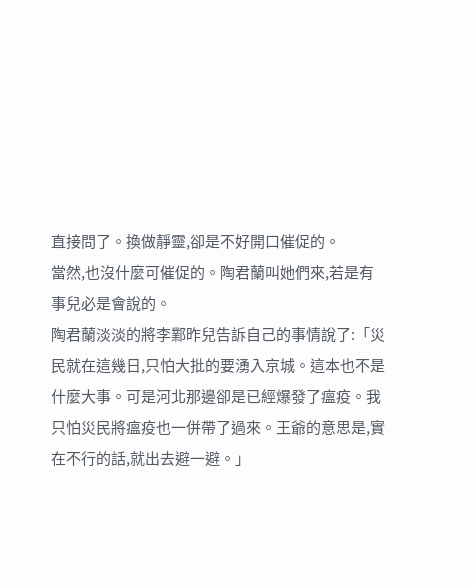直接問了。換做靜靈,卻是不好開口催促的。
當然,也沒什麼可催促的。陶君蘭叫她們來,若是有事兒必是會說的。
陶君蘭淡淡的將李鄴昨兒告訴自己的事情說了:「災民就在這幾日,只怕大批的要湧入京城。這本也不是什麼大事。可是河北那邊卻是已經爆發了瘟疫。我只怕災民將瘟疫也一併帶了過來。王爺的意思是,實在不行的話,就出去避一避。」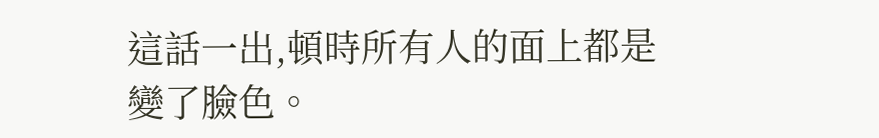這話一出,頓時所有人的面上都是變了臉色。